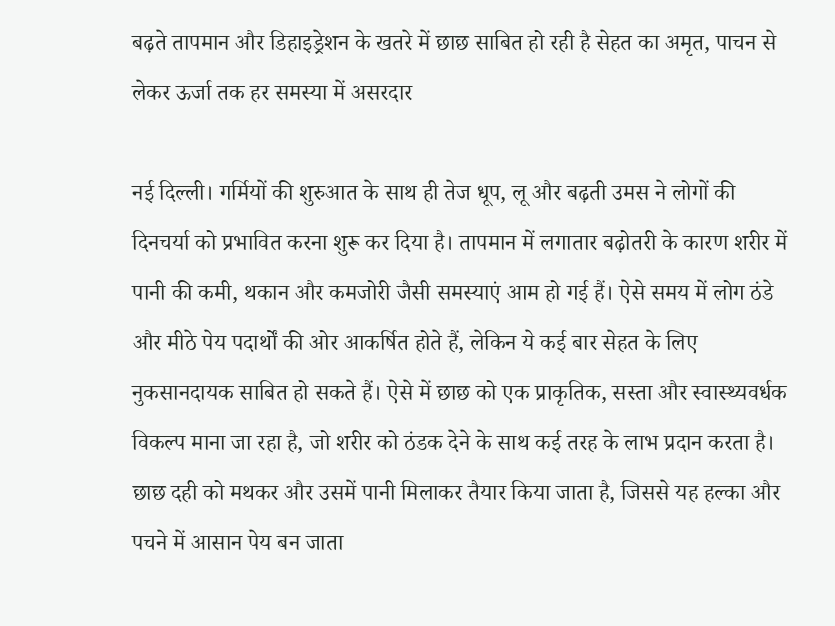बढ़ते तापमान और डिहाइड्रेशन के खतरे में छाछ साबित हो रही है सेहत का अमृत, पाचन से लेकर ऊर्जा तक हर समस्या में असरदार

नई दिल्ली। गर्मियों की शुरुआत के साथ ही तेज धूप, लू और बढ़ती उमस ने लोगों की दिनचर्या को प्रभावित करना शुरू कर दिया है। तापमान में लगातार बढ़ोतरी के कारण शरीर में पानी की कमी, थकान और कमजोरी जैसी समस्याएं आम हो गई हैं। ऐसे समय में लोग ठंडे और मीठे पेय पदार्थों की ओर आकर्षित होते हैं, लेकिन ये कई बार सेहत के लिए नुकसानदायक साबित हो सकते हैं। ऐसे में छाछ को एक प्राकृतिक, सस्ता और स्वास्थ्यवर्धक विकल्प माना जा रहा है, जो शरीर को ठंडक देने के साथ कई तरह के लाभ प्रदान करता है। छाछ दही को मथकर और उसमें पानी मिलाकर तैयार किया जाता है, जिससे यह हल्का और पचने में आसान पेय बन जाता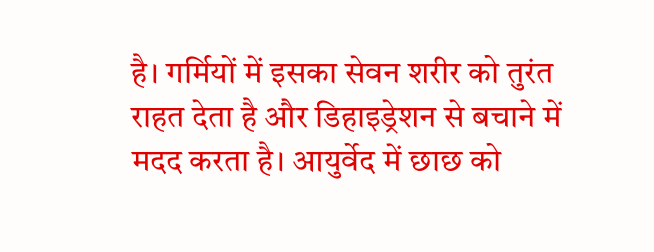है। गर्मियों में इसका सेवन शरीर को तुरंत राहत देता है और डिहाइड्रेशन से बचाने में मदद करता है। आयुर्वेद में छाछ को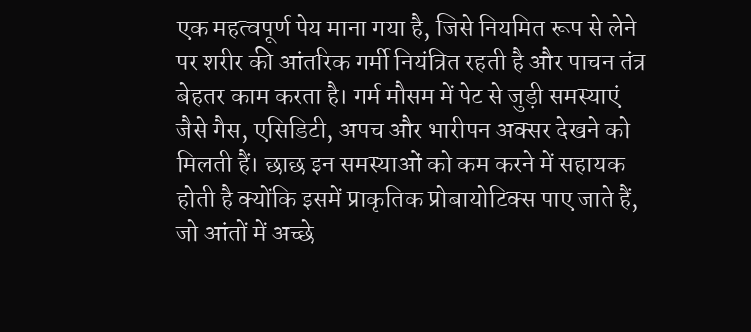एक महत्वपूर्ण पेय माना गया है, जिसे नियमित रूप से लेने पर शरीर की आंतरिक गर्मी नियंत्रित रहती है और पाचन तंत्र बेहतर काम करता है। गर्म मौसम में पेट से जुड़ी समस्याएं जैसे गैस, एसिडिटी, अपच और भारीपन अक्सर देखने को मिलती हैं। छाछ इन समस्याओं को कम करने में सहायक होती है क्योंकि इसमें प्राकृतिक प्रोबायोटिक्स पाए जाते हैं, जो आंतों में अच्छे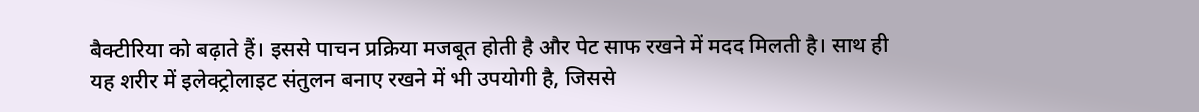बैक्टीरिया को बढ़ाते हैं। इससे पाचन प्रक्रिया मजबूत होती है और पेट साफ रखने में मदद मिलती है। साथ ही यह शरीर में इलेक्ट्रोलाइट संतुलन बनाए रखने में भी उपयोगी है, जिससे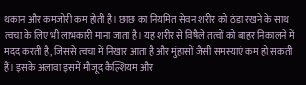थकान और कमजोरी कम होती है। छाछ का नियमित सेवन शरीर को ठंडा रखने के साथ त्वचा के लिए भी लाभकारी माना जाता है। यह शरीर से विषैले तत्वों को बाहर निकालने में मदद करती है, जिससे त्वचा में निखार आता है और मुंहासों जैसी समस्याएं कम हो सकती हैं। इसके अलावा इसमें मौजूद कैल्शियम और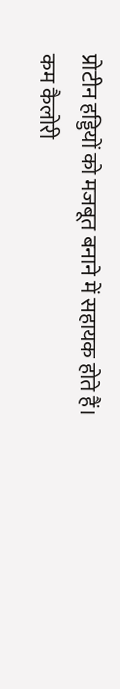प्रोटीन हड्डियों को मजबूत बनाने में सहायक होते हैं। कम कैलोरी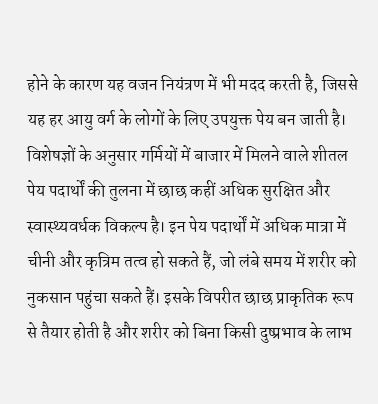होने के कारण यह वजन नियंत्रण में भी मदद करती है, जिससे यह हर आयु वर्ग के लोगों के लिए उपयुक्त पेय बन जाती है। विशेषज्ञों के अनुसार गर्मियों में बाजार में मिलने वाले शीतल पेय पदार्थों की तुलना में छाछ कहीं अधिक सुरक्षित और स्वास्थ्यवर्धक विकल्प है। इन पेय पदार्थों में अधिक मात्रा में चीनी और कृत्रिम तत्व हो सकते हैं, जो लंबे समय में शरीर को नुकसान पहुंचा सकते हैं। इसके विपरीत छाछ प्राकृतिक रूप से तैयार होती है और शरीर को बिना किसी दुष्प्रभाव के लाभ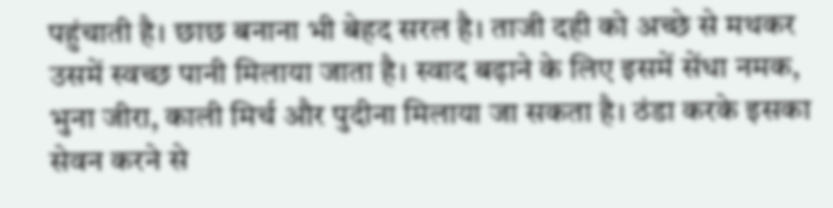पहुंचाती है। छाछ बनाना भी बेहद सरल है। ताजी दही को अच्छे से मथकर उसमें स्वच्छ पानी मिलाया जाता है। स्वाद बढ़ाने के लिए इसमें सेंधा नमक, भुना जीरा, काली मिर्च और पुदीना मिलाया जा सकता है। ठंडा करके इसका सेवन करने से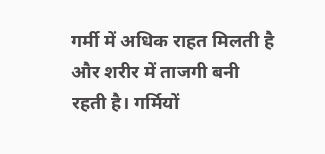गर्मी में अधिक राहत मिलती है और शरीर में ताजगी बनी रहती है। गर्मियों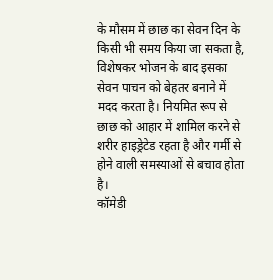के मौसम में छाछ का सेवन दिन के किसी भी समय किया जा सकता है, विशेषकर भोजन के बाद इसका सेवन पाचन को बेहतर बनाने में मदद करता है। नियमित रूप से छाछ को आहार में शामिल करने से शरीर हाइड्रेटेड रहता है और गर्मी से होने वाली समस्याओं से बचाव होता है।
कॉमेडी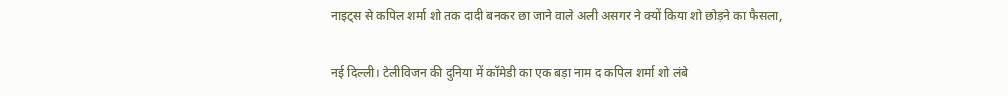नाइट्स से कपिल शर्मा शो तक दादी बनकर छा जाने वाले अली असगर ने क्यों किया शो छोड़ने का फैसला,

नई दिल्ली। टेलीविजन की दुनिया में कॉमेडी का एक बड़ा नाम द कपिल शर्मा शो लंबे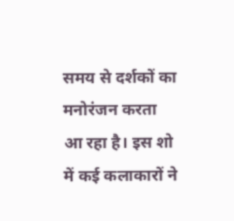समय से दर्शकों का मनोरंजन करता आ रहा है। इस शो में कई कलाकारों ने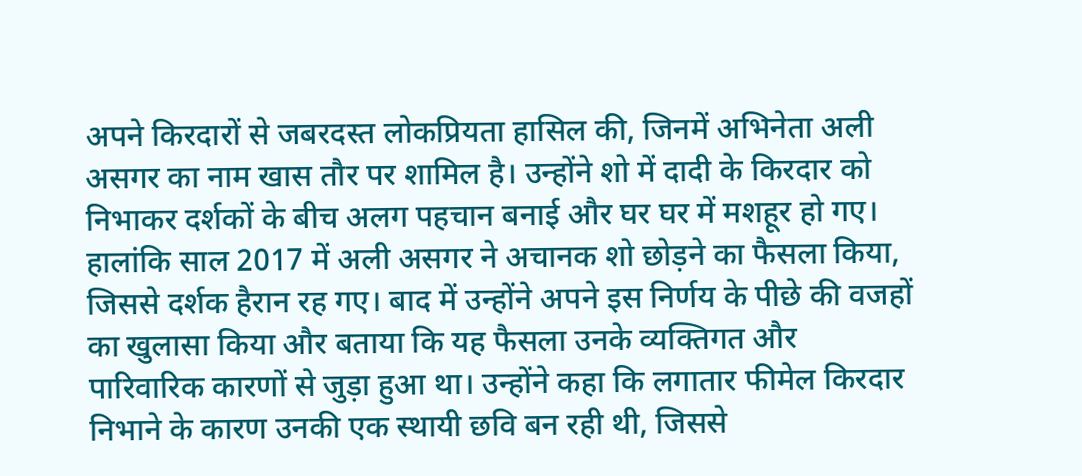अपने किरदारों से जबरदस्त लोकप्रियता हासिल की, जिनमें अभिनेता अली असगर का नाम खास तौर पर शामिल है। उन्होंने शो में दादी के किरदार को निभाकर दर्शकों के बीच अलग पहचान बनाई और घर घर में मशहूर हो गए। हालांकि साल 2017 में अली असगर ने अचानक शो छोड़ने का फैसला किया, जिससे दर्शक हैरान रह गए। बाद में उन्होंने अपने इस निर्णय के पीछे की वजहों का खुलासा किया और बताया कि यह फैसला उनके व्यक्तिगत और पारिवारिक कारणों से जुड़ा हुआ था। उन्होंने कहा कि लगातार फीमेल किरदार निभाने के कारण उनकी एक स्थायी छवि बन रही थी, जिससे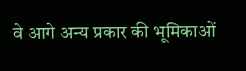वे आगे अन्य प्रकार की भूमिकाओं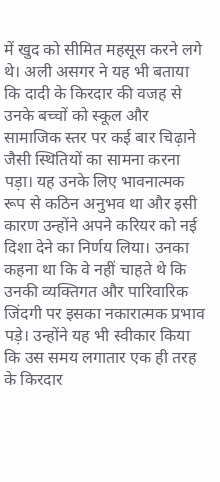में खुद को सीमित महसूस करने लगे थे। अली असगर ने यह भी बताया कि दादी के किरदार की वजह से उनके बच्चों को स्कूल और सामाजिक स्तर पर कई बार चिढ़ाने जैसी स्थितियों का सामना करना पड़ा। यह उनके लिए भावनात्मक रूप से कठिन अनुभव था और इसी कारण उन्होंने अपने करियर को नई दिशा देने का निर्णय लिया। उनका कहना था कि वे नहीं चाहते थे कि उनकी व्यक्तिगत और पारिवारिक जिंदगी पर इसका नकारात्मक प्रभाव पड़े। उन्होंने यह भी स्वीकार किया कि उस समय लगातार एक ही तरह के किरदार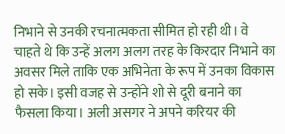निभाने से उनकी रचनात्मकता सीमित हो रही थी। वे चाहते थे कि उन्हें अलग अलग तरह के किरदार निभाने का अवसर मिले ताकि एक अभिनेता के रूप में उनका विकास हो सके। इसी वजह से उन्होंने शो से दूरी बनाने का फैसला किया। अली असगर ने अपने करियर की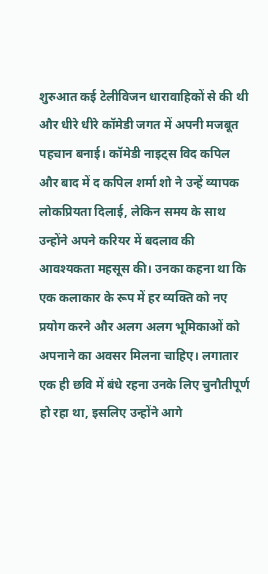शुरुआत कई टेलीविजन धारावाहिकों से की थी और धीरे धीरे कॉमेडी जगत में अपनी मजबूत पहचान बनाई। कॉमेडी नाइट्स विद कपिल और बाद में द कपिल शर्मा शो ने उन्हें व्यापक लोकप्रियता दिलाई, लेकिन समय के साथ उन्होंने अपने करियर में बदलाव की आवश्यकता महसूस की। उनका कहना था कि एक कलाकार के रूप में हर व्यक्ति को नए प्रयोग करने और अलग अलग भूमिकाओं को अपनाने का अवसर मिलना चाहिए। लगातार एक ही छवि में बंधे रहना उनके लिए चुनौतीपूर्ण हो रहा था, इसलिए उन्होंने आगे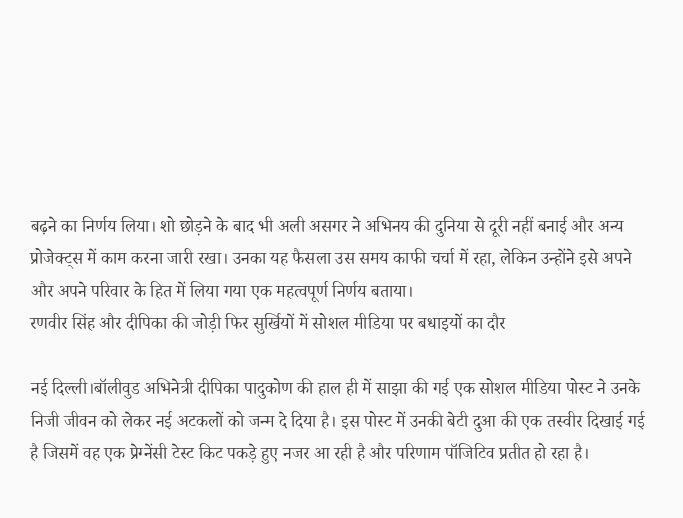बढ़ने का निर्णय लिया। शो छोड़ने के बाद भी अली असगर ने अभिनय की दुनिया से दूरी नहीं बनाई और अन्य प्रोजेक्ट्स में काम करना जारी रखा। उनका यह फैसला उस समय काफी चर्चा में रहा, लेकिन उन्होंने इसे अपने और अपने परिवार के हित में लिया गया एक महत्वपूर्ण निर्णय बताया।
रणवीर सिंह और दीपिका की जोड़ी फिर सुर्खियों में सोशल मीडिया पर बधाइयों का दौर

नई दिल्ली।बॉलीवुड अभिनेत्री दीपिका पादुकोण की हाल ही में साझा की गई एक सोशल मीडिया पोस्ट ने उनके निजी जीवन को लेकर नई अटकलों को जन्म दे दिया है। इस पोस्ट में उनकी बेटी दुआ की एक तस्वीर दिखाई गई है जिसमें वह एक प्रेग्नेंसी टेस्ट किट पकड़े हुए नजर आ रही है और परिणाम पॉजिटिव प्रतीत हो रहा है।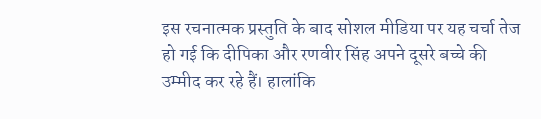इस रचनात्मक प्रस्तुति के बाद सोशल मीडिया पर यह चर्चा तेज हो गई कि दीपिका और रणवीर सिंह अपने दूसरे बच्चे की उम्मीद कर रहे हैं। हालांकि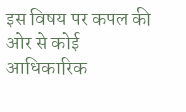इस विषय पर कपल की ओर से कोई आधिकारिक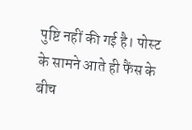पुष्टि नहीं की गई है। पोस्ट के सामने आते ही फैंस के बीच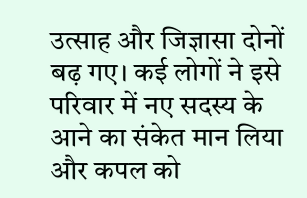उत्साह और जिज्ञासा दोनों बढ़ गए। कई लोगों ने इसे परिवार में नए सदस्य के आने का संकेत मान लिया और कपल को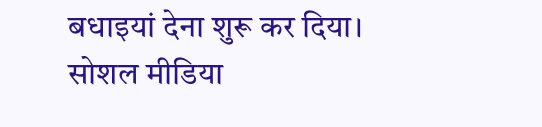बधाइयां देना शुरू कर दिया। सोशल मीडिया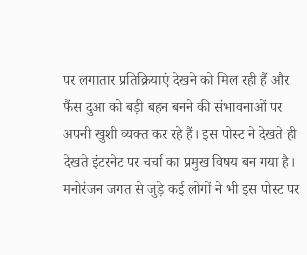पर लगातार प्रतिक्रियाएं देखने को मिल रही हैं और फैंस दुआ को बड़ी बहन बनने की संभावनाओं पर अपनी खुशी व्यक्त कर रहे हैं। इस पोस्ट ने देखते ही देखते इंटरनेट पर चर्चा का प्रमुख विषय बन गया है। मनोरंजन जगत से जुड़े कई लोगों ने भी इस पोस्ट पर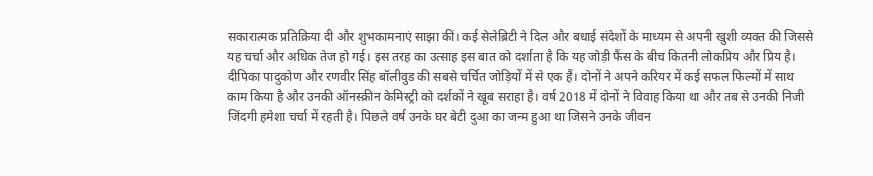सकारात्मक प्रतिक्रिया दी और शुभकामनाएं साझा कीं। कई सेलेब्रिटी ने दिल और बधाई संदेशों के माध्यम से अपनी खुशी व्यक्त की जिससे यह चर्चा और अधिक तेज हो गई। इस तरह का उत्साह इस बात को दर्शाता है कि यह जोड़ी फैंस के बीच कितनी लोकप्रिय और प्रिय है। दीपिका पादुकोण और रणवीर सिंह बॉलीवुड की सबसे चर्चित जोड़ियों में से एक हैं। दोनों ने अपने करियर में कई सफल फिल्मों में साथ काम किया है और उनकी ऑनस्क्रीन केमिस्ट्री को दर्शकों ने खूब सराहा है। वर्ष 2018 में दोनों ने विवाह किया था और तब से उनकी निजी जिंदगी हमेशा चर्चा में रहती है। पिछले वर्ष उनके घर बेटी दुआ का जन्म हुआ था जिसने उनके जीवन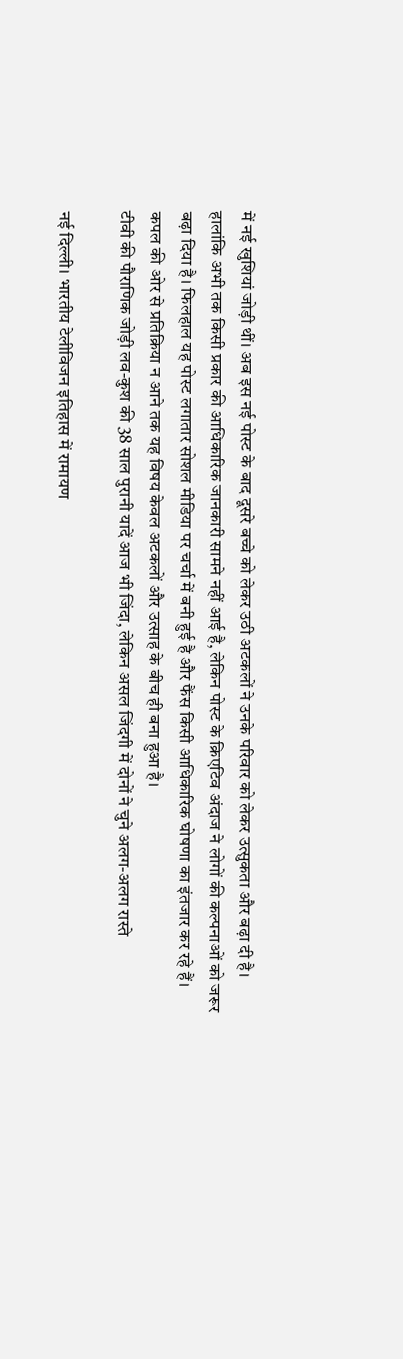में नई खुशियां जोड़ी थीं। अब इस नई पोस्ट के बाद दूसरे बच्चे को लेकर उठी अटकलों ने उनके परिवार को लेकर उत्सुकता और बढ़ा दी है। हालांकि अभी तक किसी प्रकार की आधिकारिक जानकारी सामने नहीं आई है, लेकिन पोस्ट के क्रिएटिव अंदाज ने लोगों की कल्पनाओं को जरूर बढ़ा दिया है। फिलहाल यह पोस्ट लगातार सोशल मीडिया पर चर्चा में बनी हुई है और फैंस किसी आधिकारिक घोषणा का इंतजार कर रहे हैं। कपल की ओर से प्रतिक्रिया न आने तक यह विषय केवल अटकलों और उत्साह के बीच ही बना हुआ है।
टीवी की पौराणिक जोड़ी लव-कुश की 38 साल पुरानी यादें आज भी जिंदा, लेकिन असल जिंदगी में दोनों ने चुने अलग-अलग रास्ते

नई दिल्ली। भारतीय टेलीविजन इतिहास में रामायण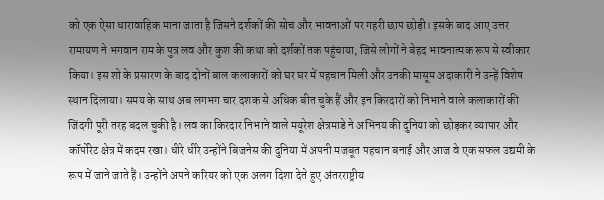को एक ऐसा धारावाहिक माना जाता है जिसने दर्शकों की सोच और भावनाओं पर गहरी छाप छोड़ी। इसके बाद आए उत्तर रामायण ने भगवान राम के पुत्र लव और कुश की कथा को दर्शकों तक पहुंचाया, जिसे लोगों ने बेहद भावनात्मक रूप से स्वीकार किया। इस शो के प्रसारण के बाद दोनों बाल कलाकारों को घर घर में पहचान मिली और उनकी मासूम अदाकारी ने उन्हें विशेष स्थान दिलाया। समय के साथ अब लगभग चार दशक से अधिक बीत चुके हैं और इन किरदारों को निभाने वाले कलाकारों की जिंदगी पूरी तरह बदल चुकी है। लव का किरदार निभाने वाले मयूरेश क्षेत्रमाडे ने अभिनय की दुनिया को छोड़कर व्यापार और कॉर्पोरेट क्षेत्र में कदम रखा। धीरे धीरे उन्होंने बिजनेस की दुनिया में अपनी मजबूत पहचान बनाई और आज वे एक सफल उद्यमी के रूप में जाने जाते हैं। उन्होंने अपने करियर को एक अलग दिशा देते हुए अंतरराष्ट्रीय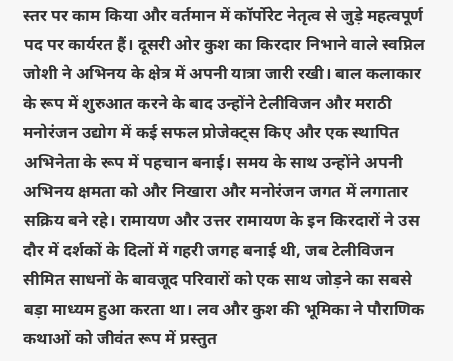स्तर पर काम किया और वर्तमान में कॉर्पोरेट नेतृत्व से जुड़े महत्वपूर्ण पद पर कार्यरत हैं। दूसरी ओर कुश का किरदार निभाने वाले स्वप्निल जोशी ने अभिनय के क्षेत्र में अपनी यात्रा जारी रखी। बाल कलाकार के रूप में शुरुआत करने के बाद उन्होंने टेलीविजन और मराठी मनोरंजन उद्योग में कई सफल प्रोजेक्ट्स किए और एक स्थापित अभिनेता के रूप में पहचान बनाई। समय के साथ उन्होंने अपनी अभिनय क्षमता को और निखारा और मनोरंजन जगत में लगातार सक्रिय बने रहे। रामायण और उत्तर रामायण के इन किरदारों ने उस दौर में दर्शकों के दिलों में गहरी जगह बनाई थी, जब टेलीविजन सीमित साधनों के बावजूद परिवारों को एक साथ जोड़ने का सबसे बड़ा माध्यम हुआ करता था। लव और कुश की भूमिका ने पौराणिक कथाओं को जीवंत रूप में प्रस्तुत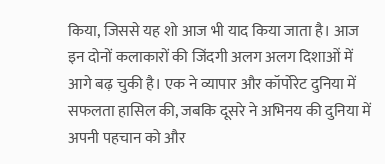किया, जिससे यह शो आज भी याद किया जाता है। आज इन दोनों कलाकारों की जिंदगी अलग अलग दिशाओं में आगे बढ़ चुकी है। एक ने व्यापार और कॉर्पोरेट दुनिया में सफलता हासिल की, जबकि दूसरे ने अभिनय की दुनिया में अपनी पहचान को और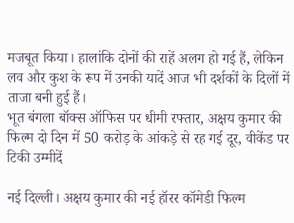मजबूत किया। हालांकि दोनों की राहें अलग हो गई हैं, लेकिन लव और कुश के रूप में उनकी यादें आज भी दर्शकों के दिलों में ताजा बनी हुई हैं।
भूत बंगला बॉक्स ऑफिस पर धीमी रफ्तार, अक्षय कुमार की फिल्म दो दिन में 50 करोड़ के आंकड़े से रह गई दूर, वीकेंड पर टिकी उम्मीदें

नई दिल्ली। अक्षय कुमार की नई हॉरर कॉमेडी फिल्म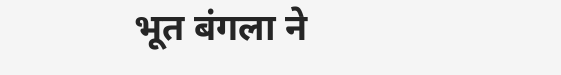भूत बंगला ने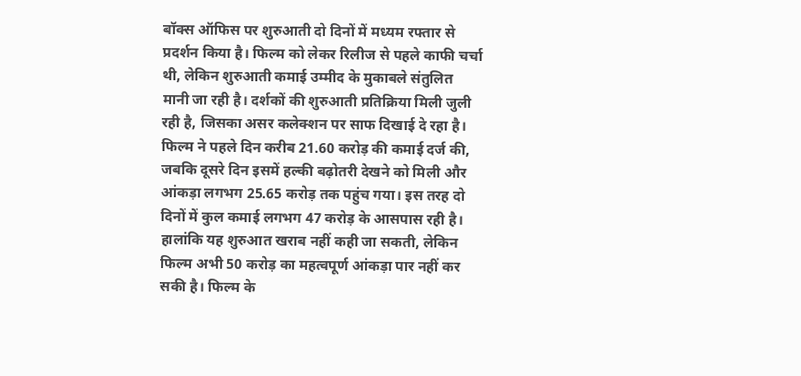बॉक्स ऑफिस पर शुरुआती दो दिनों में मध्यम रफ्तार से प्रदर्शन किया है। फिल्म को लेकर रिलीज से पहले काफी चर्चा थी, लेकिन शुरुआती कमाई उम्मीद के मुकाबले संतुलित मानी जा रही है। दर्शकों की शुरुआती प्रतिक्रिया मिली जुली रही है, जिसका असर कलेक्शन पर साफ दिखाई दे रहा है। फिल्म ने पहले दिन करीब 21.60 करोड़ की कमाई दर्ज की, जबकि दूसरे दिन इसमें हल्की बढ़ोतरी देखने को मिली और आंकड़ा लगभग 25.65 करोड़ तक पहुंच गया। इस तरह दो दिनों में कुल कमाई लगभग 47 करोड़ के आसपास रही है। हालांकि यह शुरुआत खराब नहीं कही जा सकती, लेकिन फिल्म अभी 50 करोड़ का महत्वपूर्ण आंकड़ा पार नहीं कर सकी है। फिल्म के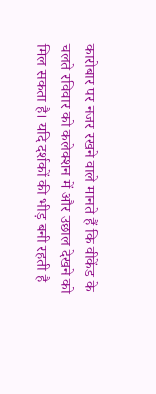कारोबार पर नजर रखने वाले मानते हैं कि वीकेंड के चलते रविवार को कलेक्शन में और उछाल देखने को मिल सकता है। यदि दर्शकों की भीड़ बनी रहती है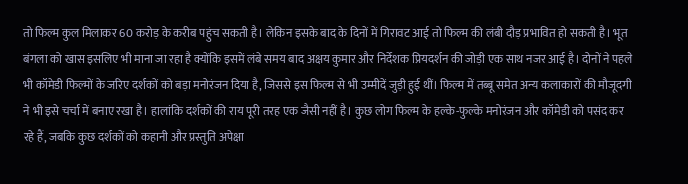तो फिल्म कुल मिलाकर 60 करोड़ के करीब पहुंच सकती है। लेकिन इसके बाद के दिनों में गिरावट आई तो फिल्म की लंबी दौड़ प्रभावित हो सकती है। भूत बंगला को खास इसलिए भी माना जा रहा है क्योंकि इसमें लंबे समय बाद अक्षय कुमार और निर्देशक प्रियदर्शन की जोड़ी एक साथ नजर आई है। दोनों ने पहले भी कॉमेडी फिल्मों के जरिए दर्शकों को बड़ा मनोरंजन दिया है, जिससे इस फिल्म से भी उम्मीदें जुड़ी हुई थीं। फिल्म में तब्बू समेत अन्य कलाकारों की मौजूदगी ने भी इसे चर्चा में बनाए रखा है। हालांकि दर्शकों की राय पूरी तरह एक जैसी नहीं है। कुछ लोग फिल्म के हल्के-फुल्के मनोरंजन और कॉमेडी को पसंद कर रहे हैं, जबकि कुछ दर्शकों को कहानी और प्रस्तुति अपेक्षा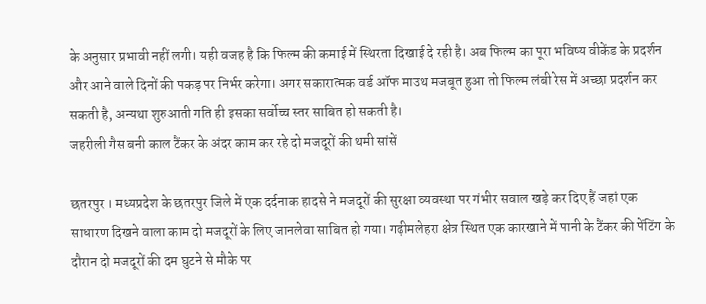के अनुसार प्रभावी नहीं लगी। यही वजह है कि फिल्म की कमाई में स्थिरता दिखाई दे रही है। अब फिल्म का पूरा भविष्य वीकेंड के प्रदर्शन और आने वाले दिनों की पकड़ पर निर्भर करेगा। अगर सकारात्मक वर्ड ऑफ माउथ मजबूत हुआ तो फिल्म लंबी रेस में अच्छा प्रदर्शन कर सकती है, अन्यथा शुरुआती गति ही इसका सर्वोच्च स्तर साबित हो सकती है।
जहरीली गैस बनी काल टैंकर के अंदर काम कर रहे दो मजदूरों की थमी सांसें

छतरपुर । मध्यप्रदेश के छतरपुर जिले में एक दर्दनाक हादसे ने मजदूरों की सुरक्षा व्यवस्था पर गंभीर सवाल खड़े कर दिए हैं जहां एक साधारण दिखने वाला काम दो मजदूरों के लिए जानलेवा साबित हो गया। गढ़ीमलेहरा क्षेत्र स्थित एक कारखाने में पानी के टैंकर की पेंटिंग के दौरान दो मजदूरों की दम घुटने से मौके पर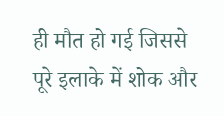ही मौत हो गई जिससे पूरे इलाके में शोक और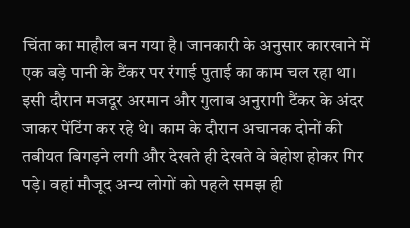चिंता का माहौल बन गया है। जानकारी के अनुसार कारखाने में एक बड़े पानी के टैंकर पर रंगाई पुताई का काम चल रहा था। इसी दौरान मजदूर अरमान और गुलाब अनुरागी टैंकर के अंदर जाकर पेंटिंग कर रहे थे। काम के दौरान अचानक दोनों की तबीयत बिगड़ने लगी और देखते ही देखते वे बेहोश होकर गिर पड़े। वहां मौजूद अन्य लोगों को पहले समझ ही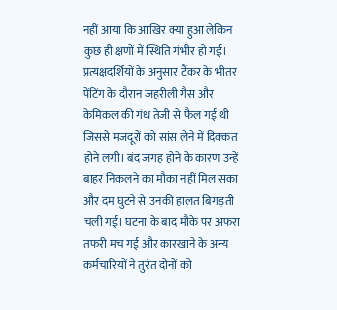नहीं आया कि आखिर क्या हुआ लेकिन कुछ ही क्षणों में स्थिति गंभीर हो गई। प्रत्यक्षदर्शियों के अनुसार टैंकर के भीतर पेंटिंग के दौरान जहरीली गैस और केमिकल की गंध तेजी से फैल गई थी जिससे मजदूरों को सांस लेने में दिक्कत होने लगी। बंद जगह होने के कारण उन्हें बाहर निकलने का मौका नहीं मिल सका और दम घुटने से उनकी हालत बिगड़ती चली गई। घटना के बाद मौके पर अफरा तफरी मच गई और कारखाने के अन्य कर्मचारियों ने तुरंत दोनों को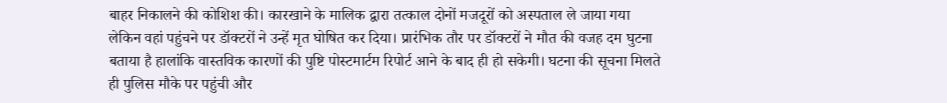बाहर निकालने की कोशिश की। कारखाने के मालिक द्वारा तत्काल दोनों मजदूरों को अस्पताल ले जाया गया लेकिन वहां पहुंचने पर डॉक्टरों ने उन्हें मृत घोषित कर दिया। प्रारंभिक तौर पर डॉक्टरों ने मौत की वजह दम घुटना बताया है हालांकि वास्तविक कारणों की पुष्टि पोस्टमार्टम रिपोर्ट आने के बाद ही हो सकेगी। घटना की सूचना मिलते ही पुलिस मौके पर पहुंची और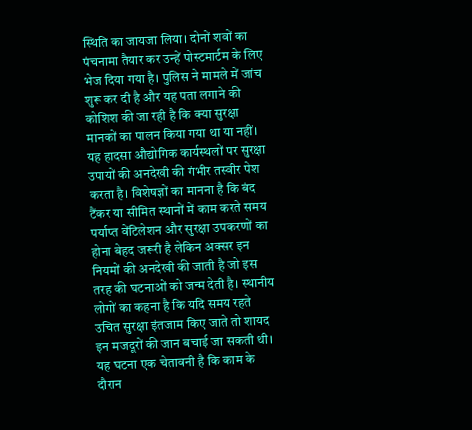स्थिति का जायजा लिया। दोनों शवों का पंचनामा तैयार कर उन्हें पोस्टमार्टम के लिए भेज दिया गया है। पुलिस ने मामले में जांच शुरू कर दी है और यह पता लगाने की कोशिश की जा रही है कि क्या सुरक्षा मानकों का पालन किया गया था या नहीं। यह हादसा औद्योगिक कार्यस्थलों पर सुरक्षा उपायों की अनदेखी की गंभीर तस्वीर पेश करता है। विशेषज्ञों का मानना है कि बंद टैंकर या सीमित स्थानों में काम करते समय पर्याप्त वेंटिलेशन और सुरक्षा उपकरणों का होना बेहद जरूरी है लेकिन अक्सर इन नियमों की अनदेखी की जाती है जो इस तरह की घटनाओं को जन्म देती है। स्थानीय लोगों का कहना है कि यदि समय रहते उचित सुरक्षा इंतजाम किए जाते तो शायद इन मजदूरों की जान बचाई जा सकती थी। यह घटना एक चेतावनी है कि काम के दौरान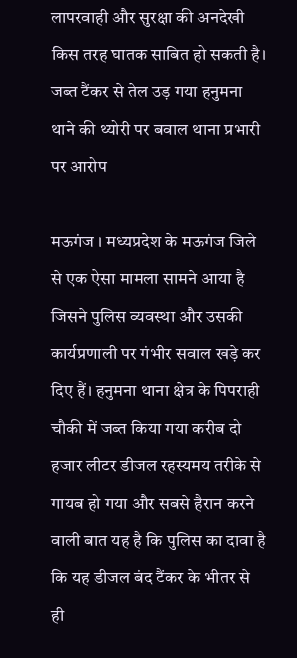लापरवाही और सुरक्षा की अनदेखी किस तरह घातक साबित हो सकती है।
जब्त टैंकर से तेल उड़ गया हनुमना थाने की थ्योरी पर बवाल थाना प्रभारी पर आरोप

मऊगंज । मध्यप्रदेश के मऊगंज जिले से एक ऐसा मामला सामने आया है जिसने पुलिस व्यवस्था और उसकी कार्यप्रणाली पर गंभीर सवाल खड़े कर दिए हैं। हनुमना थाना क्षेत्र के पिपराही चौकी में जब्त किया गया करीब दो हजार लीटर डीजल रहस्यमय तरीके से गायब हो गया और सबसे हैरान करने वाली बात यह है कि पुलिस का दावा है कि यह डीजल बंद टैंकर के भीतर से ही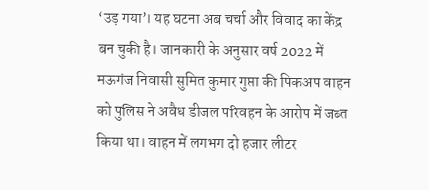‘उड़ गया’। यह घटना अब चर्चा और विवाद का केंद्र बन चुकी है। जानकारी के अनुसार वर्ष 2022 में मऊगंज निवासी सुमित कुमार गुप्ता की पिकअप वाहन को पुलिस ने अवैध डीजल परिवहन के आरोप में जब्त किया था। वाहन में लगभग दो हजार लीटर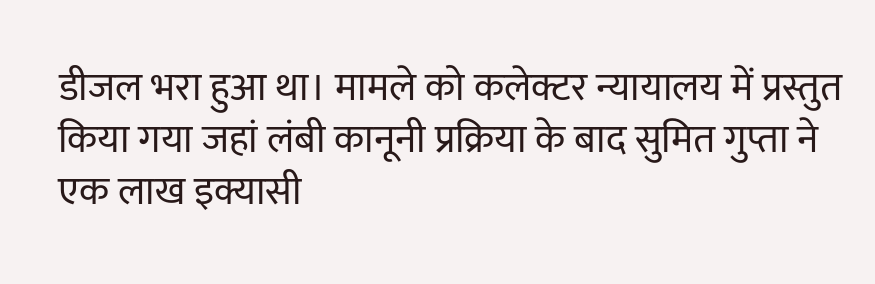डीजल भरा हुआ था। मामले को कलेक्टर न्यायालय में प्रस्तुत किया गया जहां लंबी कानूनी प्रक्रिया के बाद सुमित गुप्ता ने एक लाख इक्यासी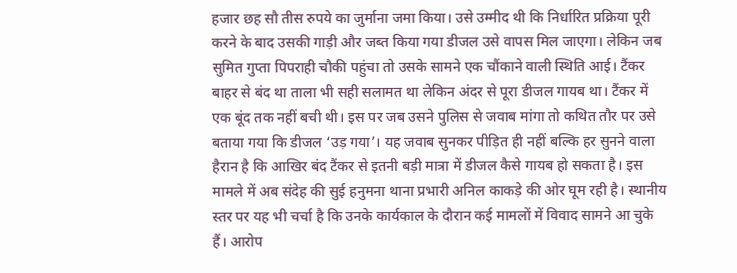हजार छह सौ तीस रुपये का जुर्माना जमा किया। उसे उम्मीद थी कि निर्धारित प्रक्रिया पूरी करने के बाद उसकी गाड़ी और जब्त किया गया डीजल उसे वापस मिल जाएगा। लेकिन जब सुमित गुप्ता पिपराही चौकी पहुंचा तो उसके सामने एक चौंकाने वाली स्थिति आई। टैंकर बाहर से बंद था ताला भी सही सलामत था लेकिन अंदर से पूरा डीजल गायब था। टैंकर में एक बूंद तक नहीं बची थी। इस पर जब उसने पुलिस से जवाब मांगा तो कथित तौर पर उसे बताया गया कि डीजल ‘उड़ गया’। यह जवाब सुनकर पीड़ित ही नहीं बल्कि हर सुनने वाला हैरान है कि आखिर बंद टैंकर से इतनी बड़ी मात्रा में डीजल कैसे गायब हो सकता है। इस मामले में अब संदेह की सुई हनुमना थाना प्रभारी अनिल काकड़े की ओर घूम रही है। स्थानीय स्तर पर यह भी चर्चा है कि उनके कार्यकाल के दौरान कई मामलों में विवाद सामने आ चुके हैं। आरोप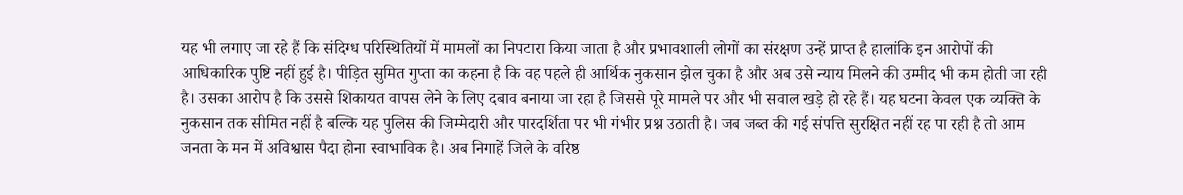यह भी लगाए जा रहे हैं कि संदिग्ध परिस्थितियों में मामलों का निपटारा किया जाता है और प्रभावशाली लोगों का संरक्षण उन्हें प्राप्त है हालांकि इन आरोपों की आधिकारिक पुष्टि नहीं हुई है। पीड़ित सुमित गुप्ता का कहना है कि वह पहले ही आर्थिक नुकसान झेल चुका है और अब उसे न्याय मिलने की उम्मीद भी कम होती जा रही है। उसका आरोप है कि उससे शिकायत वापस लेने के लिए दबाव बनाया जा रहा है जिससे पूरे मामले पर और भी सवाल खड़े हो रहे हैं। यह घटना केवल एक व्यक्ति के नुकसान तक सीमित नहीं है बल्कि यह पुलिस की जिम्मेदारी और पारदर्शिता पर भी गंभीर प्रश्न उठाती है। जब जब्त की गई संपत्ति सुरक्षित नहीं रह पा रही है तो आम जनता के मन में अविश्वास पैदा होना स्वाभाविक है। अब निगाहें जिले के वरिष्ठ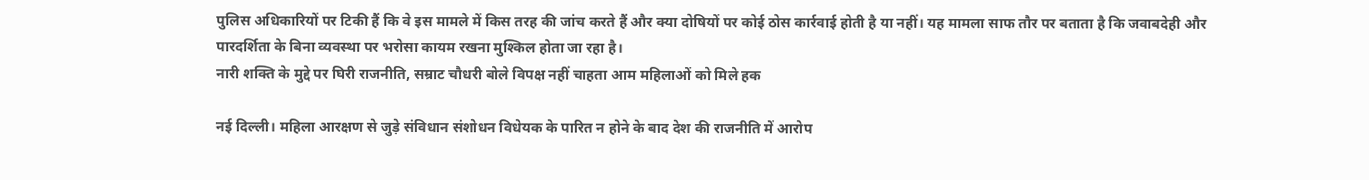पुलिस अधिकारियों पर टिकी हैं कि वे इस मामले में किस तरह की जांच करते हैं और क्या दोषियों पर कोई ठोस कार्रवाई होती है या नहीं। यह मामला साफ तौर पर बताता है कि जवाबदेही और पारदर्शिता के बिना व्यवस्था पर भरोसा कायम रखना मुश्किल होता जा रहा है।
नारी शक्ति के मुद्दे पर घिरी राजनीति, सम्राट चौधरी बोले विपक्ष नहीं चाहता आम महिलाओं को मिले हक

नई दिल्ली। महिला आरक्षण से जुड़े संविधान संशोधन विधेयक के पारित न होने के बाद देश की राजनीति में आरोप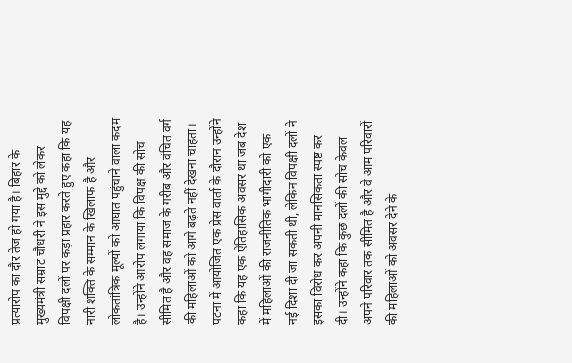प्रत्यारोप का दौर तेज हो गया है। बिहार के मुख्यमंत्री सम्राट चौधरी ने इस मुद्दे को लेकर विपक्षी दलों पर कड़ा प्रहार करते हुए कहा कि यह नारी शक्ति के सम्मान के खिलाफ है और लोकतांत्रिक मूल्यों को आघात पहुंचाने वाला कदम है। उन्होंने आरोप लगाया कि विपक्ष की सोच सीमित है और वह समाज के गरीब और वंचित वर्ग की महिलाओं को आगे बढ़ते नहीं देखना चाहता। पटना में आयोजित एक प्रेस वार्ता के दौरान उन्होंने कहा कि यह एक ऐतिहासिक अवसर था जब देश में महिलाओं की राजनीतिक भागीदारी को एक नई दिशा दी जा सकती थी, लेकिन विपक्षी दलों ने इसका विरोध कर अपनी मानसिकता स्पष्ट कर दी। उन्होंने कहा कि कुछ दलों की सोच केवल अपने परिवार तक सीमित है और वे आम परिवारों की महिलाओं को अवसर देने के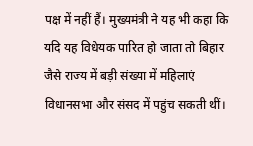पक्ष में नहीं हैं। मुख्यमंत्री ने यह भी कहा कि यदि यह विधेयक पारित हो जाता तो बिहार जैसे राज्य में बड़ी संख्या में महिलाएं विधानसभा और संसद में पहुंच सकती थीं।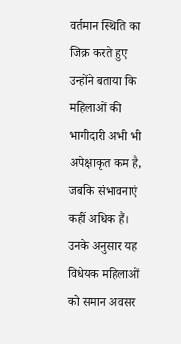वर्तमान स्थिति का जिक्र करते हुए उन्होंने बताया कि महिलाओं की भागीदारी अभी भी अपेक्षाकृत कम है, जबकि संभावनाएं कहीं अधिक हैं। उनके अनुसार यह विधेयक महिलाओं को समान अवसर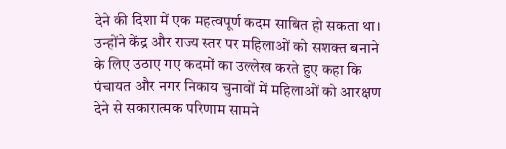देने की दिशा में एक महत्वपूर्ण कदम साबित हो सकता था। उन्होंने केंद्र और राज्य स्तर पर महिलाओं को सशक्त बनाने के लिए उठाए गए कदमों का उल्लेख करते हुए कहा कि पंचायत और नगर निकाय चुनावों में महिलाओं को आरक्षण देने से सकारात्मक परिणाम सामने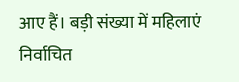आए हैं। बड़ी संख्या में महिलाएं निर्वाचित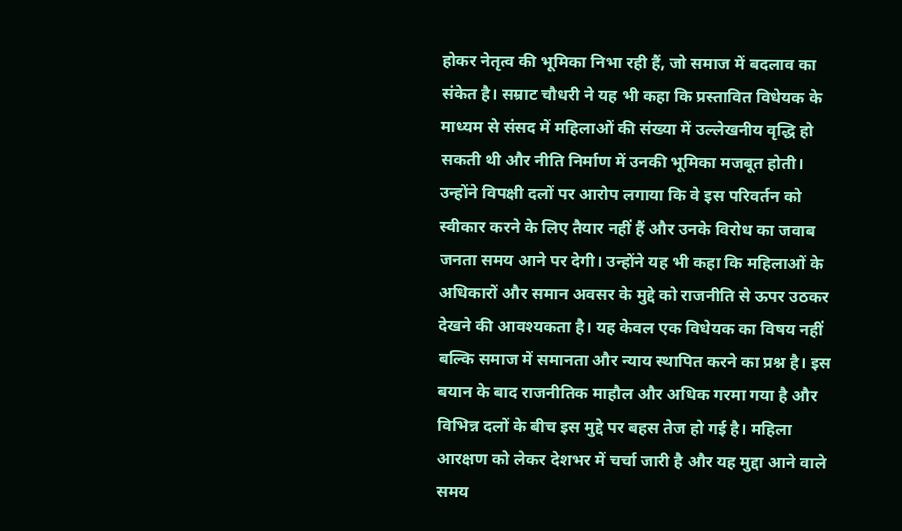होकर नेतृत्व की भूमिका निभा रही हैं, जो समाज में बदलाव का संकेत है। सम्राट चौधरी ने यह भी कहा कि प्रस्तावित विधेयक के माध्यम से संसद में महिलाओं की संख्या में उल्लेखनीय वृद्धि हो सकती थी और नीति निर्माण में उनकी भूमिका मजबूत होती। उन्होंने विपक्षी दलों पर आरोप लगाया कि वे इस परिवर्तन को स्वीकार करने के लिए तैयार नहीं हैं और उनके विरोध का जवाब जनता समय आने पर देगी। उन्होंने यह भी कहा कि महिलाओं के अधिकारों और समान अवसर के मुद्दे को राजनीति से ऊपर उठकर देखने की आवश्यकता है। यह केवल एक विधेयक का विषय नहीं बल्कि समाज में समानता और न्याय स्थापित करने का प्रश्न है। इस बयान के बाद राजनीतिक माहौल और अधिक गरमा गया है और विभिन्न दलों के बीच इस मुद्दे पर बहस तेज हो गई है। महिला आरक्षण को लेकर देशभर में चर्चा जारी है और यह मुद्दा आने वाले समय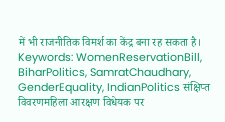में भी राजनीतिक विमर्श का केंद्र बना रह सकता है। Keywords: WomenReservationBill, BiharPolitics, SamratChaudhary, GenderEquality, IndianPolitics संक्षिप्त विवरणमहिला आरक्षण विधेयक पर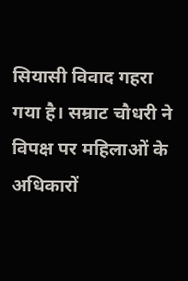सियासी विवाद गहरा गया है। सम्राट चौधरी ने विपक्ष पर महिलाओं के अधिकारों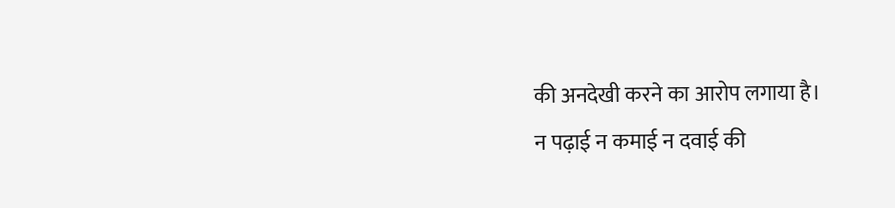की अनदेखी करने का आरोप लगाया है।
न पढ़ाई न कमाई न दवाई की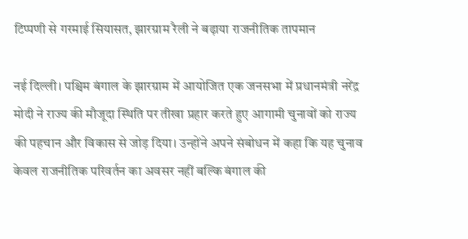टिप्पणी से गरमाई सियासत, झारग्राम रैली ने बढ़ाया राजनीतिक तापमान

नई दिल्ली। पश्चिम बंगाल के झारग्राम में आयोजित एक जनसभा में प्रधानमंत्री नरेंद्र मोदी ने राज्य की मौजूदा स्थिति पर तीखा प्रहार करते हुए आगामी चुनावों को राज्य की पहचान और विकास से जोड़ दिया। उन्होंने अपने संबोधन में कहा कि यह चुनाव केवल राजनीतिक परिवर्तन का अवसर नहीं बल्कि बंगाल की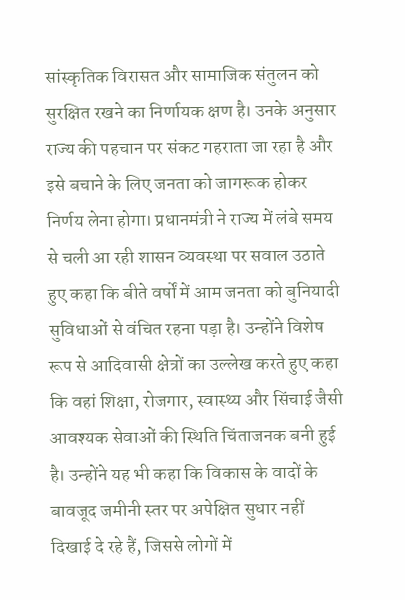सांस्कृतिक विरासत और सामाजिक संतुलन को सुरक्षित रखने का निर्णायक क्षण है। उनके अनुसार राज्य की पहचान पर संकट गहराता जा रहा है और इसे बचाने के लिए जनता को जागरूक होकर निर्णय लेना होगा। प्रधानमंत्री ने राज्य में लंबे समय से चली आ रही शासन व्यवस्था पर सवाल उठाते हुए कहा कि बीते वर्षों में आम जनता को बुनियादी सुविधाओं से वंचित रहना पड़ा है। उन्होंने विशेष रूप से आदिवासी क्षेत्रों का उल्लेख करते हुए कहा कि वहां शिक्षा, रोजगार, स्वास्थ्य और सिंचाई जैसी आवश्यक सेवाओं की स्थिति चिंताजनक बनी हुई है। उन्होंने यह भी कहा कि विकास के वादों के बावजूद जमीनी स्तर पर अपेक्षित सुधार नहीं दिखाई दे रहे हैं, जिससे लोगों में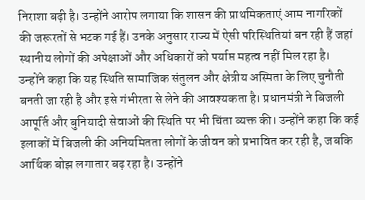निराशा बढ़ी है। उन्होंने आरोप लगाया कि शासन की प्राथमिकताएं आम नागरिकों की जरूरतों से भटक गई हैं। उनके अनुसार राज्य में ऐसी परिस्थितियां बन रही हैं जहां स्थानीय लोगों की अपेक्षाओं और अधिकारों को पर्याप्त महत्व नहीं मिल रहा है। उन्होंने कहा कि यह स्थिति सामाजिक संतुलन और क्षेत्रीय अस्मिता के लिए चुनौती बनती जा रही है और इसे गंभीरता से लेने की आवश्यकता है। प्रधानमंत्री ने बिजली आपूर्ति और बुनियादी सेवाओं की स्थिति पर भी चिंता व्यक्त की। उन्होंने कहा कि कई इलाकों में बिजली की अनियमितता लोगों के जीवन को प्रभावित कर रही है, जबकि आर्थिक बोझ लगातार बढ़ रहा है। उन्होंने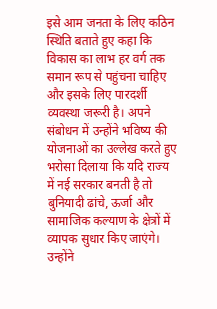इसे आम जनता के लिए कठिन स्थिति बताते हुए कहा कि विकास का लाभ हर वर्ग तक समान रूप से पहुंचना चाहिए और इसके लिए पारदर्शी व्यवस्था जरूरी है। अपने संबोधन में उन्होंने भविष्य की योजनाओं का उल्लेख करते हुए भरोसा दिलाया कि यदि राज्य में नई सरकार बनती है तो बुनियादी ढांचे, ऊर्जा और सामाजिक कल्याण के क्षेत्रों में व्यापक सुधार किए जाएंगे। उन्होंने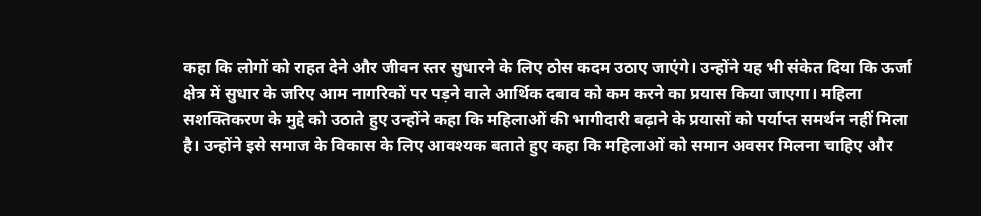कहा कि लोगों को राहत देने और जीवन स्तर सुधारने के लिए ठोस कदम उठाए जाएंगे। उन्होंने यह भी संकेत दिया कि ऊर्जा क्षेत्र में सुधार के जरिए आम नागरिकों पर पड़ने वाले आर्थिक दबाव को कम करने का प्रयास किया जाएगा। महिला सशक्तिकरण के मुद्दे को उठाते हुए उन्होंने कहा कि महिलाओं की भागीदारी बढ़ाने के प्रयासों को पर्याप्त समर्थन नहीं मिला है। उन्होंने इसे समाज के विकास के लिए आवश्यक बताते हुए कहा कि महिलाओं को समान अवसर मिलना चाहिए और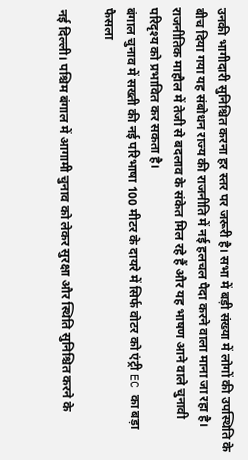उनकी भागीदारी सुनिश्चित करना हर स्तर पर जरूरी है। सभा में बड़ी संख्या में लोगों की उपस्थिति के बीच दिया गया यह संबोधन राज्य की राजनीति में नई हलचल पैदा करने वाला माना जा रहा है। राजनीतिक माहौल में तेजी से बदलाव के संकेत मिल रहे हैं और यह भाषण आने वाले चुनावी परिदृश्य को प्रभावित कर सकता है।
बंगाल चुनाव में सख्ती की नई परिभाषा 100 मीटर के दायरे में सिर्फ वोटर को एंट्री EC का बड़ा फैसला

नई दिल्ली। पश्चिम बंगाल में आगामी चुनाव को लेकर सुरक्षा और स्थिति सुनिश्चित करने के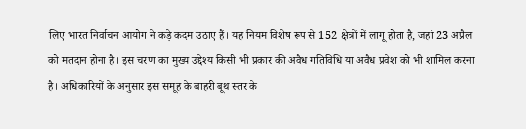लिए भारत निर्वाचन आयोग ने कड़े कदम उठाए हैं। यह नियम विशेष रूप से 152 क्षेत्रों में लागू होता है, जहां 23 अप्रैल को मतदान होना है। इस चरण का मुख्य उद्देश्य किसी भी प्रकार की अवैध गतिविधि या अवैध प्रवेश को भी शामिल करना है। अधिकारियों के अनुसार इस समूह के बाहरी बूथ स्तर के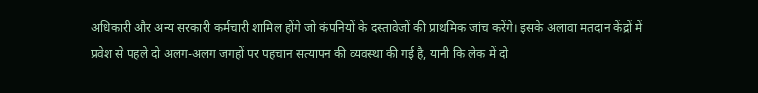अधिकारी और अन्य सरकारी कर्मचारी शामिल होंगे जो कंपनियों के दस्तावेजों की प्राथमिक जांच करेंगे। इसके अलावा मतदान केंद्रों में प्रवेश से पहले दो अलग-अलग जगहों पर पहचान सत्यापन की व्यवस्था की गई है, यानी कि लेक में दो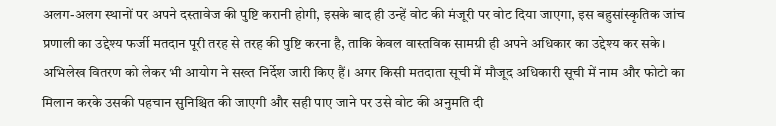अलग-अलग स्थानों पर अपने दस्तावेज की पुष्टि करानी होगी, इसके बाद ही उन्हें वोट की मंजूरी पर वोट दिया जाएगा, इस बहुसांस्कृतिक जांच प्रणाली का उद्देश्य फर्जी मतदान पूरी तरह से तरह की पुष्टि करना है, ताकि केवल वास्तविक सामग्री ही अपने अधिकार का उद्देश्य कर सके। अभिलेख वितरण को लेकर भी आयोग ने सख्त निर्देश जारी किए हैं। अगर किसी मतदाता सूची में मौजूद अधिकारी सूची में नाम और फोटो का मिलान करके उसकी पहचान सुनिश्चित की जाएगी और सही पाए जाने पर उसे वोट की अनुमति दी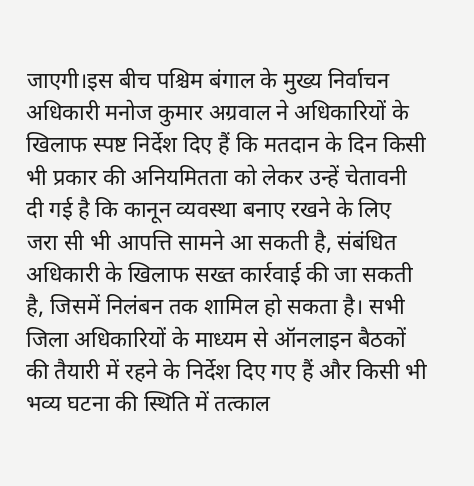जाएगी।इस बीच पश्चिम बंगाल के मुख्य निर्वाचन अधिकारी मनोज कुमार अग्रवाल ने अधिकारियों के खिलाफ स्पष्ट निर्देश दिए हैं कि मतदान के दिन किसी भी प्रकार की अनियमितता को लेकर उन्हें चेतावनी दी गई है कि कानून व्यवस्था बनाए रखने के लिए जरा सी भी आपत्ति सामने आ सकती है, संबंधित अधिकारी के खिलाफ सख्त कार्रवाई की जा सकती है, जिसमें निलंबन तक शामिल हो सकता है। सभी जिला अधिकारियों के माध्यम से ऑनलाइन बैठकों की तैयारी में रहने के निर्देश दिए गए हैं और किसी भी भव्य घटना की स्थिति में तत्काल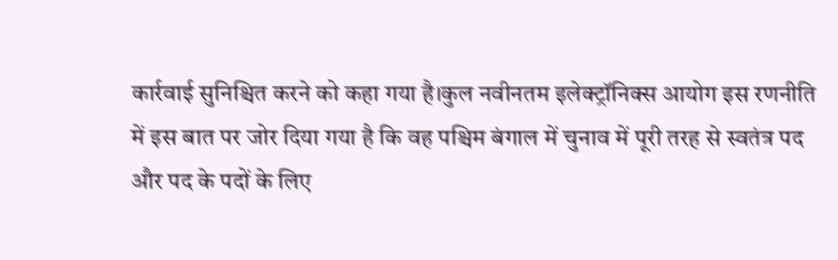कार्रवाई सुनिश्चित करने को कहा गया है।कुल नवीनतम इलेक्ट्रॉनिक्स आयोग इस रणनीति में इस बात पर जोर दिया गया है कि वह पश्चिम बंगाल में चुनाव में पूरी तरह से स्वतंत्र पद और पद के पदों के लिए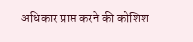अधिकार प्राप्त करने की कोशिश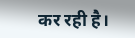कर रही है।